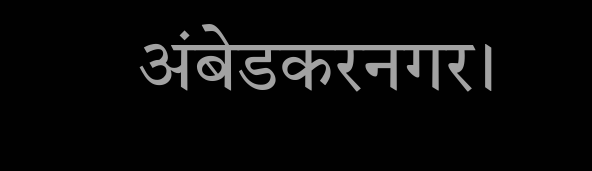अंबेडकरनगर।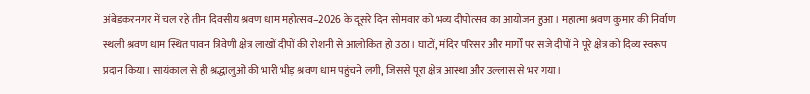अंबेडकरनगर में चल रहे तीन दिवसीय श्रवण धाम महोत्सव–2026 के दूसरे दिन सोमवार को भव्य दीपोत्सव का आयोजन हुआ। महात्मा श्रवण कुमार की निर्वाण स्थली श्रवण धाम स्थित पावन त्रिवेणी क्षेत्र लाखों दीपों की रोशनी से आलोकित हो उठा। घाटों, मंदिर परिसर और मार्गों पर सजे दीपों ने पूरे क्षेत्र को दिव्य स्वरूप प्रदान किया। सायंकाल से ही श्रद्धालुओं की भारी भीड़ श्रवण धाम पहुंचने लगी, जिससे पूरा क्षेत्र आस्था और उल्लास से भर गया।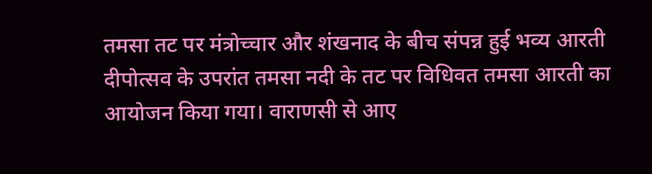तमसा तट पर मंत्रोच्चार और शंखनाद के बीच संपन्न हुई भव्य आरती
दीपोत्सव के उपरांत तमसा नदी के तट पर विधिवत तमसा आरती का आयोजन किया गया। वाराणसी से आए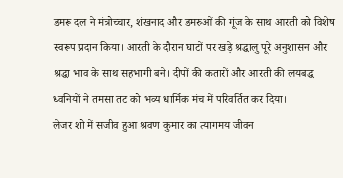डमरू दल ने मंत्रोच्चार, शंखनाद और डमरुओं की गूंज के साथ आरती को विशेष स्वरूप प्रदान किया। आरती के दौरान घाटों पर खड़े श्रद्धालु पूरे अनुशासन और श्रद्धा भाव के साथ सहभागी बने। दीपों की कतारों और आरती की लयबद्ध ध्वनियों ने तमसा तट को भव्य धार्मिक मंच में परिवर्तित कर दिया।
लेजर शो में सजीव हुआ श्रवण कुमार का त्यागमय जीवन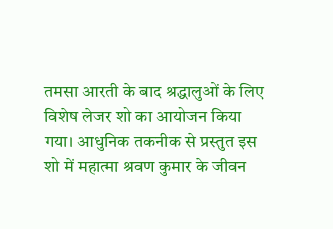तमसा आरती के बाद श्रद्धालुओं के लिए विशेष लेजर शो का आयोजन किया गया। आधुनिक तकनीक से प्रस्तुत इस शो में महात्मा श्रवण कुमार के जीवन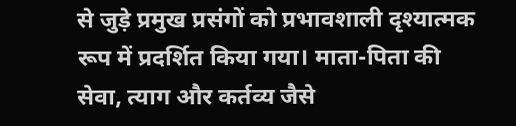से जुड़े प्रमुख प्रसंगों को प्रभावशाली दृश्यात्मक रूप में प्रदर्शित किया गया। माता-पिता की सेवा, त्याग और कर्तव्य जैसे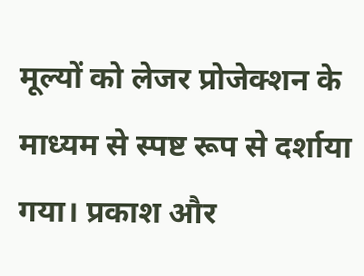मूल्यों को लेजर प्रोजेक्शन के माध्यम से स्पष्ट रूप से दर्शाया गया। प्रकाश और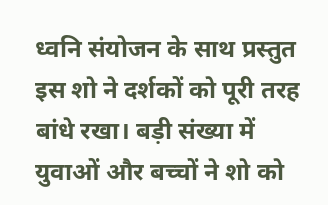ध्वनि संयोजन के साथ प्रस्तुत इस शो ने दर्शकों को पूरी तरह बांधे रखा। बड़ी संख्या में युवाओं और बच्चों ने शो को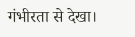गंभीरता से देखा।